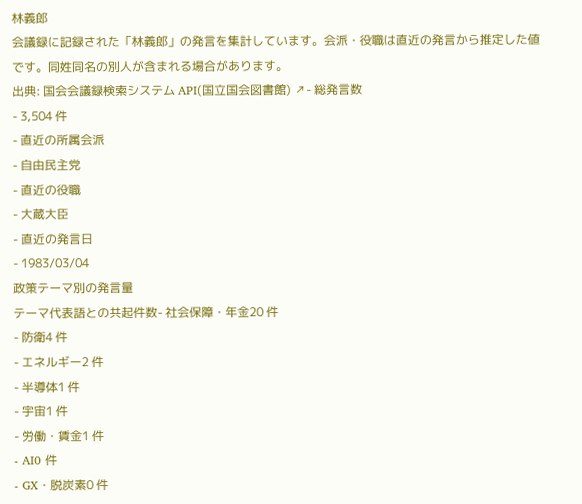林義郎
会議録に記録された「林義郎」の発言を集計しています。会派・役職は直近の発言から推定した値です。同姓同名の別人が含まれる場合があります。
出典: 国会会議録検索システム API(国立国会図書館) ↗- 総発言数
- 3,504 件
- 直近の所属会派
- 自由民主党
- 直近の役職
- 大蔵大臣
- 直近の発言日
- 1983/03/04
政策テーマ別の発言量
テーマ代表語との共起件数- 社会保障・年金20 件
- 防衛4 件
- エネルギー2 件
- 半導体1 件
- 宇宙1 件
- 労働・賃金1 件
- AI0 件
- GX・脱炭素0 件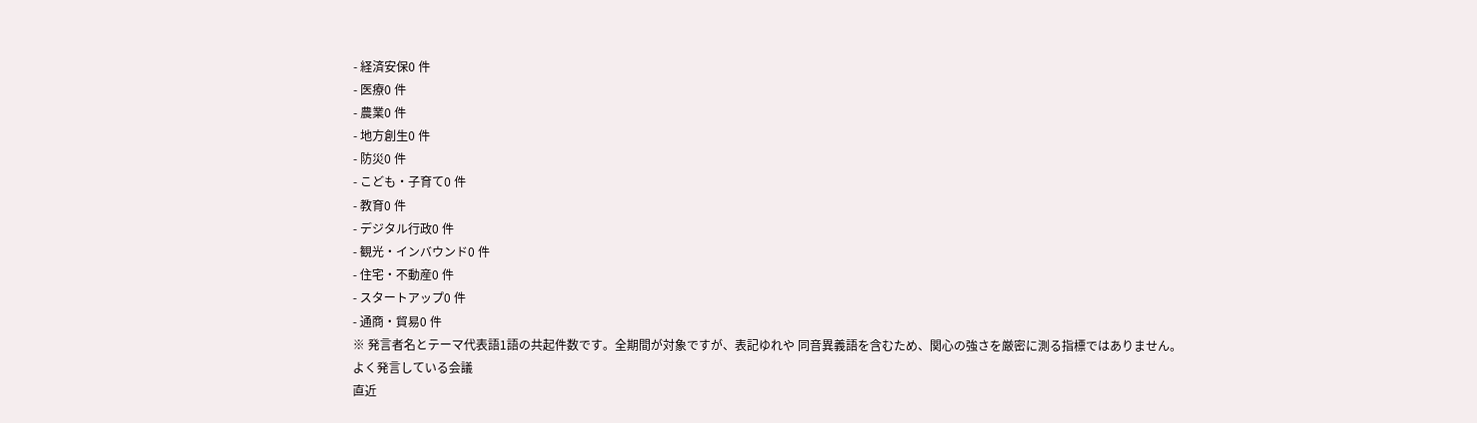- 経済安保0 件
- 医療0 件
- 農業0 件
- 地方創生0 件
- 防災0 件
- こども・子育て0 件
- 教育0 件
- デジタル行政0 件
- 観光・インバウンド0 件
- 住宅・不動産0 件
- スタートアップ0 件
- 通商・貿易0 件
※ 発言者名とテーマ代表語1語の共起件数です。全期間が対象ですが、表記ゆれや 同音異義語を含むため、関心の強さを厳密に測る指標ではありません。
よく発言している会議
直近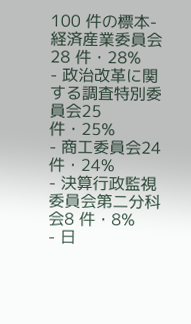100 件の標本- 経済産業委員会28 件・28%
- 政治改革に関する調査特別委員会25 件・25%
- 商工委員会24 件・24%
- 決算行政監視委員会第二分科会8 件・8%
- 日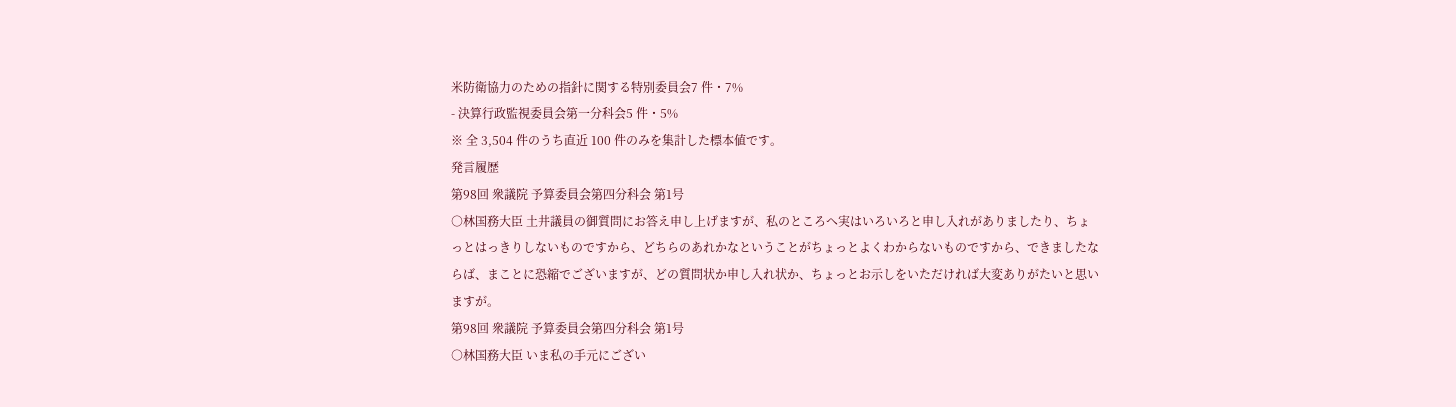米防衛協力のための指針に関する特別委員会7 件・7%
- 決算行政監視委員会第一分科会5 件・5%
※ 全 3,504 件のうち直近 100 件のみを集計した標本値です。
発言履歴
第98回 衆議院 予算委員会第四分科会 第1号
○林国務大臣 土井議員の御質問にお答え申し上げますが、私のところへ実はいろいろと申し入れがありましたり、ちょっとはっきりしないものですから、どちらのあれかなということがちょっとよくわからないものですから、できましたならば、まことに恐縮でございますが、どの質問状か申し入れ状か、ちょっとお示しをいただければ大変ありがたいと思いますが。
第98回 衆議院 予算委員会第四分科会 第1号
○林国務大臣 いま私の手元にござい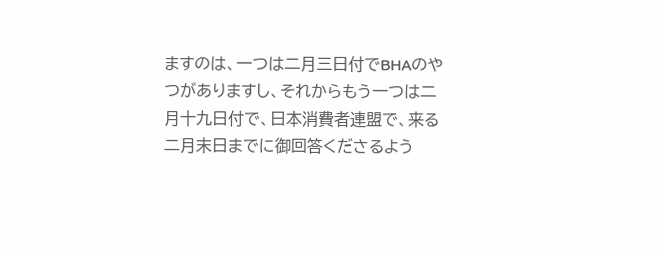ますのは、一つは二月三日付でBHAのやつがありますし、それからもう一つは二月十九日付で、日本消費者連盟で、来る二月末日までに御回答くださるよう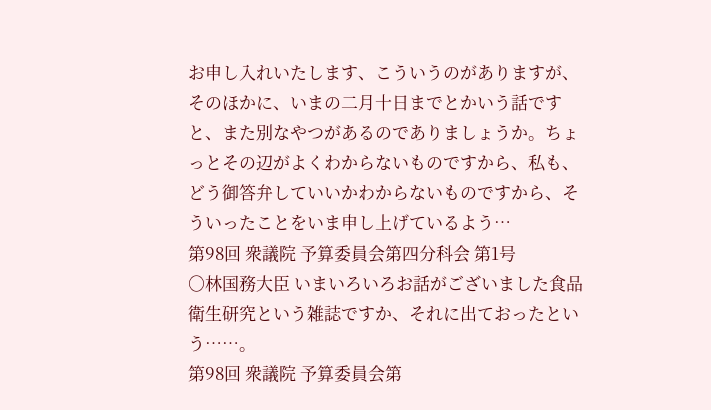お申し入れいたします、こういうのがありますが、そのほかに、いまの二月十日までとかいう話ですと、また別なやつがあるのでありましょうか。ちょっとその辺がよくわからないものですから、私も、どう御答弁していいかわからないものですから、そういったことをいま申し上げているよう…
第98回 衆議院 予算委員会第四分科会 第1号
○林国務大臣 いまいろいろお話がございました食品衛生研究という雑誌ですか、それに出ておったという……。
第98回 衆議院 予算委員会第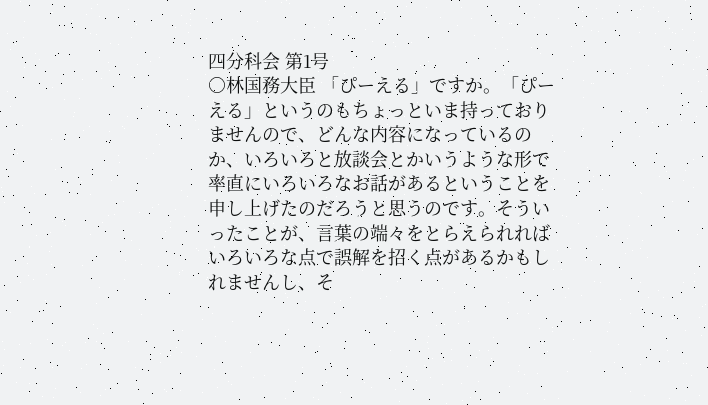四分科会 第1号
○林国務大臣 「ぴーえる」ですか。「ぴーえる」というのもちょっといま持っておりませんので、どんな内容になっているのか、いろいろと放談会とかいうような形で率直にいろいろなお話があるということを申し上げたのだろうと思うのです。そういったことが、言葉の端々をとらえられればいろいろな点で誤解を招く点があるかもしれませんし、そ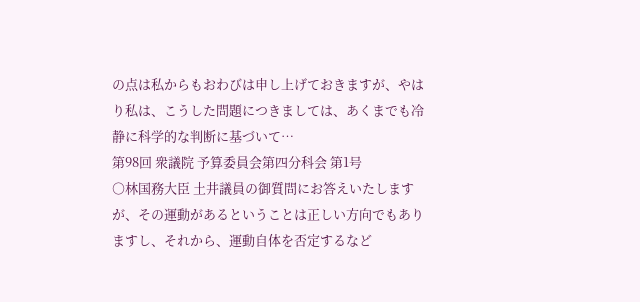の点は私からもおわびは申し上げておきますが、やはり私は、こうした問題につきましては、あくまでも冷静に科学的な判断に基づいて…
第98回 衆議院 予算委員会第四分科会 第1号
○林国務大臣 土井議員の御質問にお答えいたしますが、その運動があるということは正しい方向でもありますし、それから、運動自体を否定するなど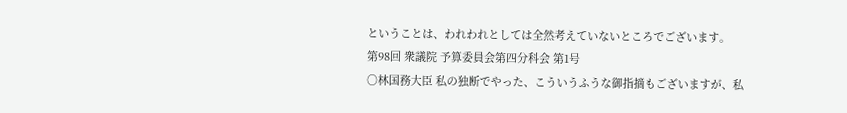ということは、われわれとしては全然考えていないところでございます。
第98回 衆議院 予算委員会第四分科会 第1号
○林国務大臣 私の独断でやった、こういうふうな御指摘もございますが、私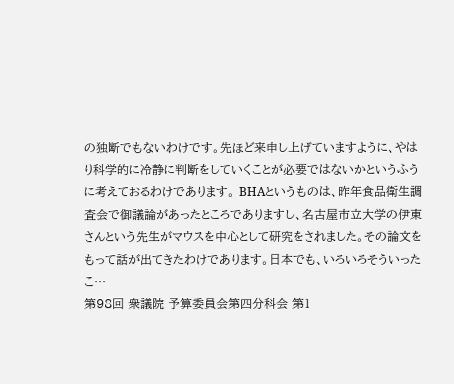の独断でもないわけです。先ほど来申し上げていますように、やはり科学的に冷静に判断をしていくことが必要ではないかというふうに考えておるわけであります。 BHAというものは、昨年食品衛生調査会で御議論があったところでありますし、名古屋市立大学の伊東さんという先生がマウスを中心として研究をされました。その論文をもって話が出てきたわけであります。日本でも、いろいろそういったこ…
第98回 衆議院 予算委員会第四分科会 第1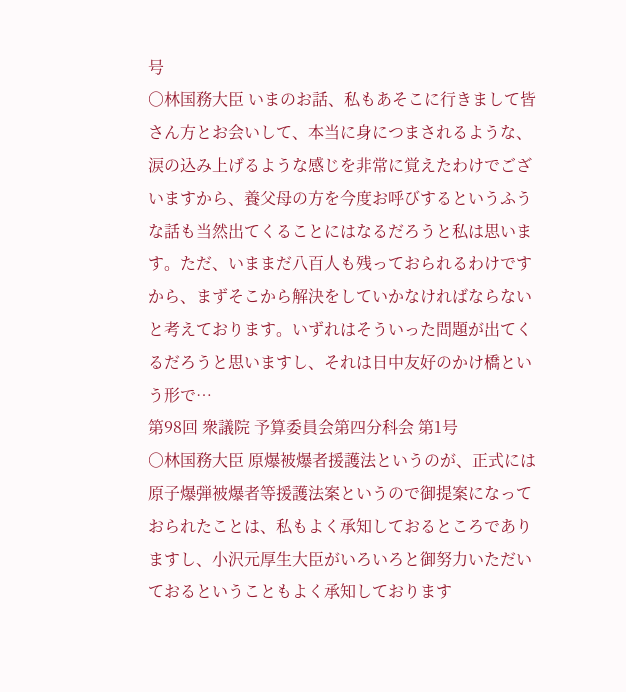号
○林国務大臣 いまのお話、私もあそこに行きまして皆さん方とお会いして、本当に身につまされるような、涙の込み上げるような感じを非常に覚えたわけでございますから、養父母の方を今度お呼びするというふうな話も当然出てくることにはなるだろうと私は思います。ただ、いままだ八百人も残っておられるわけですから、まずそこから解決をしていかなければならないと考えております。いずれはそういった問題が出てくるだろうと思いますし、それは日中友好のかけ橋という形で…
第98回 衆議院 予算委員会第四分科会 第1号
○林国務大臣 原爆被爆者援護法というのが、正式には原子爆弾被爆者等援護法案というので御提案になっておられたことは、私もよく承知しておるところでありますし、小沢元厚生大臣がいろいろと御努力いただいておるということもよく承知しております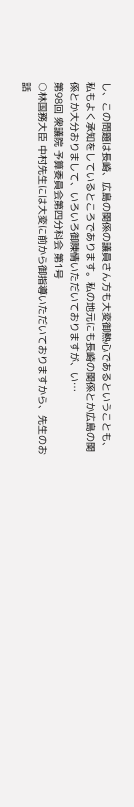し、この問題は長崎、広島の関係の議員さん方も大変御熱心であるということも、私もよく承知をしているところであります。私の地元にも長崎の関係とか広島の関係とか大分おりまして、いろいろ御陳情いただいておりますが、い…
第98回 衆議院 予算委員会第四分科会 第1号
○林国務大臣 中村先生には大変に前から御指導いただいておりますから、先生のお話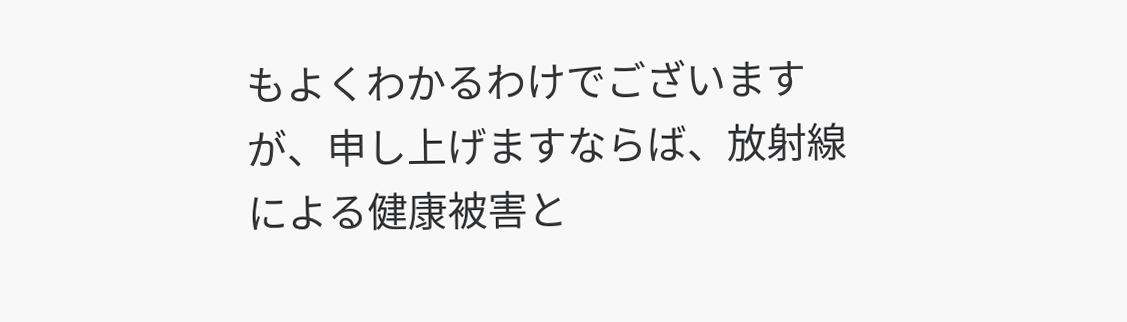もよくわかるわけでございますが、申し上げますならば、放射線による健康被害と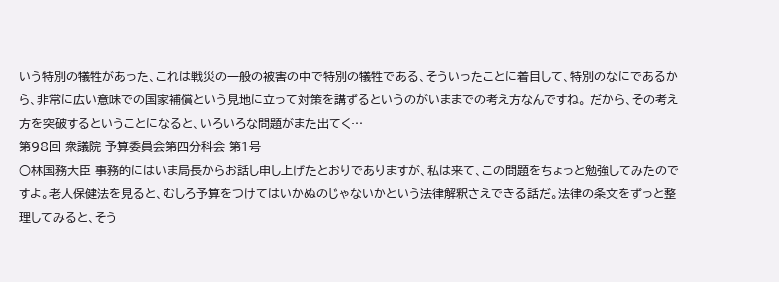いう特別の犠牲があった、これは戦災の一般の被害の中で特別の犠牲である、そういったことに着目して、特別のなにであるから、非常に広い意味での国家補償という見地に立って対策を講ずるというのがいままでの考え方なんですね。 だから、その考え方を突破するということになると、いろいろな問題がまた出てく…
第98回 衆議院 予算委員会第四分科会 第1号
○林国務大臣 事務的にはいま局長からお話し申し上げたとおりでありますが、私は来て、この問題をちょっと勉強してみたのですよ。老人保健法を見ると、むしろ予算をつけてはいかぬのじゃないかという法律解釈さえできる話だ。法律の条文をずっと整理してみると、そう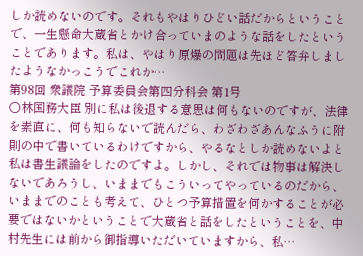しか読めないのです。それもやはりひどい話だからということで、一生懸命大蔵省とかけ合っていまのような話をしたということであります。私は、やはり原爆の問題は先ほど答弁しましたようなかっこうでこれか…
第98回 衆議院 予算委員会第四分科会 第1号
○林国務大臣 別に私は後退する意思は何もないのですが、法律を素直に、何も知らないで読んだら、わざわざあんなふうに附則の中で書いているわけですから、やるなとしか読めないよと私は書生議論をしたのですよ。しかし、それでは物事は解決しないであろうし、いままでもこういってやっているのだから、いままでのことも考えて、ひとつ予算措置を何かすることが必要ではないかということで大蔵省と話をしたということを、中村先生には前から御指導いただいていますから、私…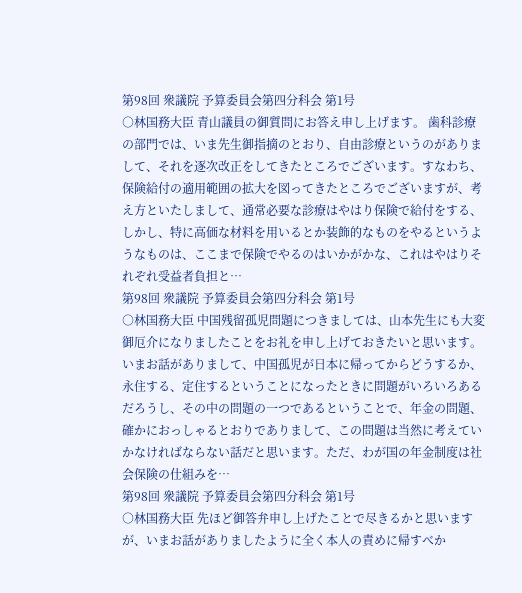第98回 衆議院 予算委員会第四分科会 第1号
○林国務大臣 青山議員の御質問にお答え申し上げます。 歯科診療の部門では、いま先生御指摘のとおり、自由診療というのがありまして、それを逐次改正をしてきたところでございます。すなわち、保険給付の適用範囲の拡大を図ってきたところでございますが、考え方といたしまして、通常必要な診療はやはり保険で給付をする、しかし、特に高価な材料を用いるとか装飾的なものをやるというようなものは、ここまで保険でやるのはいかがかな、これはやはりそれぞれ受益者負担と…
第98回 衆議院 予算委員会第四分科会 第1号
○林国務大臣 中国残留孤児問題につきましては、山本先生にも大変御厄介になりましたことをお礼を申し上げておきたいと思います。 いまお話がありまして、中国孤児が日本に帰ってからどうするか、永住する、定住するということになったときに問題がいろいろあるだろうし、その中の問題の一つであるということで、年金の問題、確かにおっしゃるとおりでありまして、この問題は当然に考えていかなければならない話だと思います。ただ、わが国の年金制度は社会保険の仕組みを…
第98回 衆議院 予算委員会第四分科会 第1号
○林国務大臣 先ほど御答弁申し上げたことで尽きるかと思いますが、いまお話がありましたように全く本人の責めに帰すべか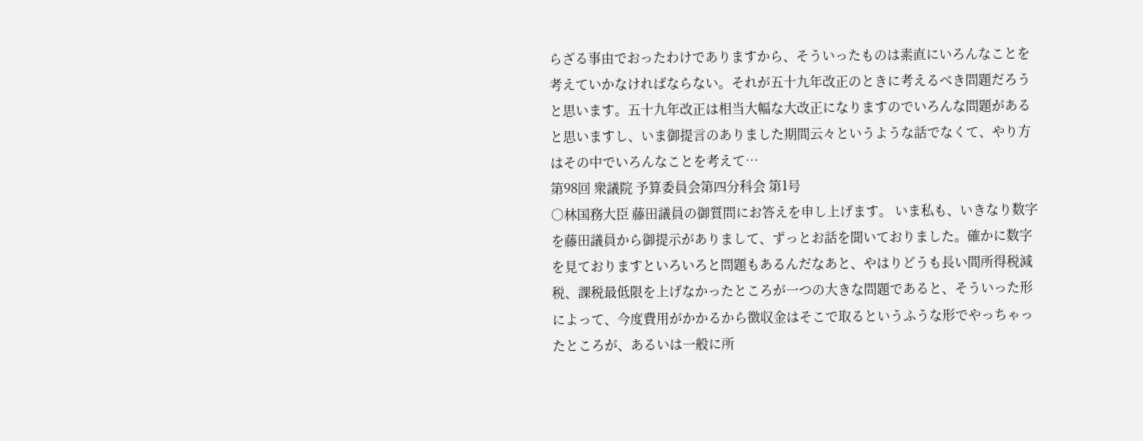らざる事由でおったわけでありますから、そういったものは素直にいろんなことを考えていかなければならない。それが五十九年改正のときに考えるべき問題だろうと思います。五十九年改正は相当大幅な大改正になりますのでいろんな問題があると思いますし、いま御提言のありました期間云々というような話でなくて、やり方はその中でいろんなことを考えて…
第98回 衆議院 予算委員会第四分科会 第1号
○林国務大臣 藤田議員の御質問にお答えを申し上げます。 いま私も、いきなり数字を藤田議員から御提示がありまして、ずっとお話を聞いておりました。確かに数字を見ておりますといろいろと問題もあるんだなあと、やはりどうも長い間所得税減税、課税最低限を上げなかったところが一つの大きな問題であると、そういった形によって、今度費用がかかるから徴収金はそこで取るというふうな形でやっちゃったところが、あるいは一般に所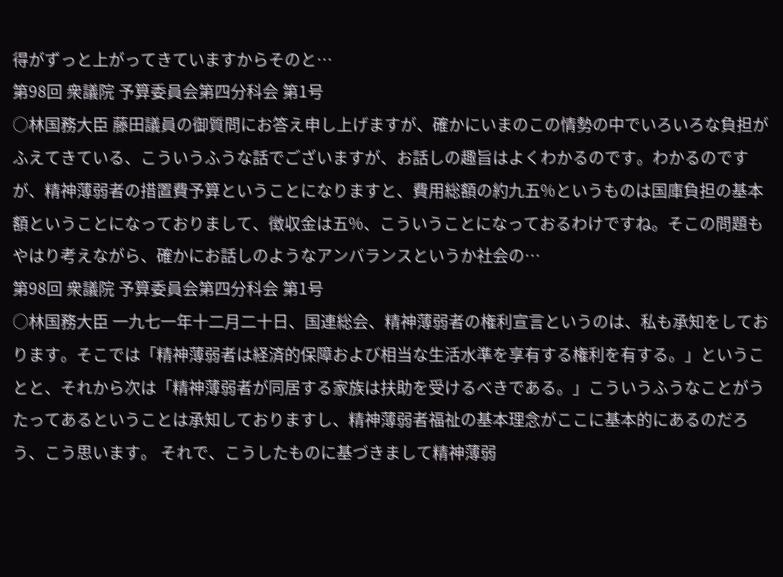得がずっと上がってきていますからそのと…
第98回 衆議院 予算委員会第四分科会 第1号
○林国務大臣 藤田議員の御質問にお答え申し上げますが、確かにいまのこの情勢の中でいろいろな負担がふえてきている、こういうふうな話でございますが、お話しの趣旨はよくわかるのです。わかるのですが、精神薄弱者の措置費予算ということになりますと、費用総額の約九五%というものは国庫負担の基本額ということになっておりまして、徴収金は五%、こういうことになっておるわけですね。そこの問題もやはり考えながら、確かにお話しのようなアンバランスというか社会の…
第98回 衆議院 予算委員会第四分科会 第1号
○林国務大臣 一九七一年十二月二十日、国連総会、精神薄弱者の権利宣言というのは、私も承知をしております。そこでは「精神薄弱者は経済的保障および相当な生活水準を享有する権利を有する。」ということと、それから次は「精神薄弱者が同居する家族は扶助を受けるべきである。」こういうふうなことがうたってあるということは承知しておりますし、精神薄弱者福祉の基本理念がここに基本的にあるのだろう、こう思います。 それで、こうしたものに基づきまして精神薄弱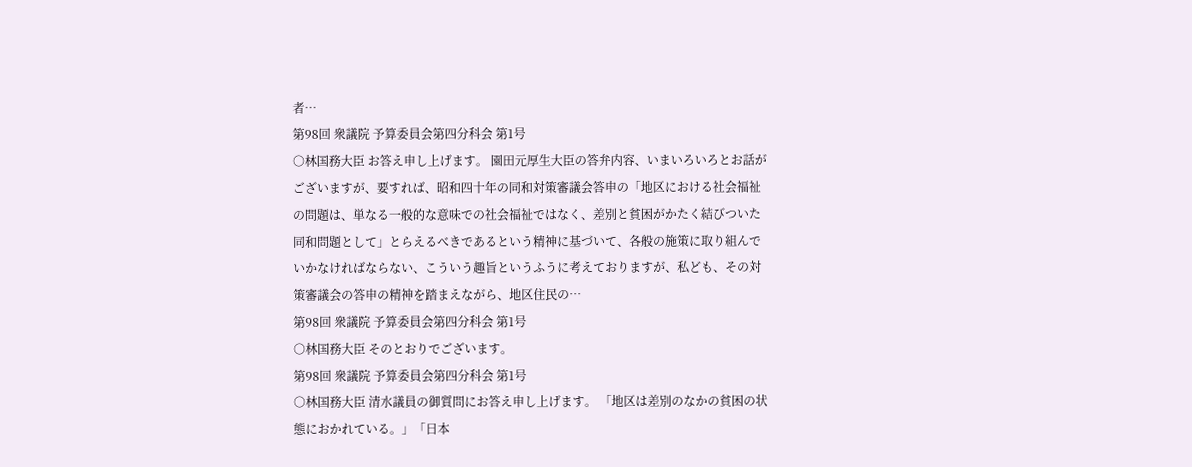者…
第98回 衆議院 予算委員会第四分科会 第1号
○林国務大臣 お答え申し上げます。 園田元厚生大臣の答弁内容、いまいろいろとお話がございますが、要すれば、昭和四十年の同和対策審議会答申の「地区における社会福祉の問題は、単なる一般的な意味での社会福祉ではなく、差別と貧困がかたく結びついた同和問題として」とらえるべきであるという精神に基づいて、各般の施策に取り組んでいかなければならない、こういう趣旨というふうに考えておりますが、私ども、その対策審議会の答申の精神を踏まえながら、地区住民の…
第98回 衆議院 予算委員会第四分科会 第1号
○林国務大臣 そのとおりでございます。
第98回 衆議院 予算委員会第四分科会 第1号
○林国務大臣 清水議員の御質問にお答え申し上げます。 「地区は差別のなかの貧困の状態におかれている。」「日本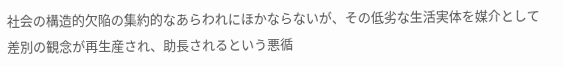社会の構造的欠陥の集約的なあらわれにほかならないが、その低劣な生活実体を媒介として差別の観念が再生産され、助長されるという悪循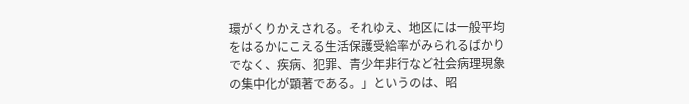環がくりかえされる。それゆえ、地区には一般平均をはるかにこえる生活保護受給率がみられるばかりでなく、疾病、犯罪、青少年非行など社会病理現象の集中化が顕著である。」というのは、昭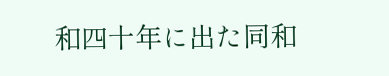和四十年に出た同和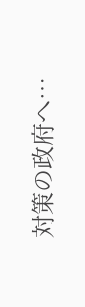対策の政府へ…